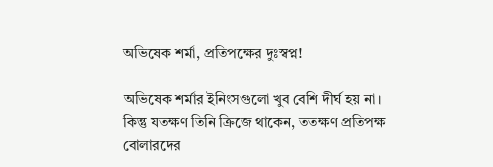অভিষেক শর্মা, প্রতিপক্ষের দুঃস্বপ্ন!

অভিষেক শর্মার ইনিংসগুলো খুব বেশি দীর্ঘ হয় না। কিন্তু যতক্ষণ তিনি ক্রিজে থাকেন, ততক্ষণ প্রতিপক্ষ বোলারদের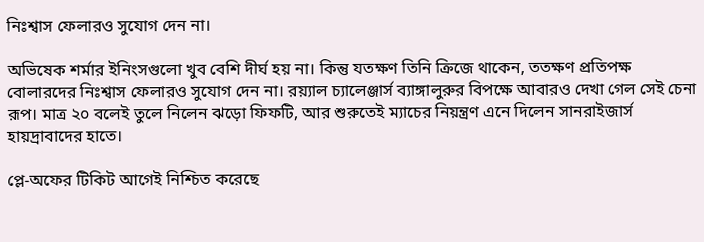নিঃশ্বাস ফেলারও সুযোগ দেন না।

অভিষেক শর্মার ইনিংসগুলো খুব বেশি দীর্ঘ হয় না। কিন্তু যতক্ষণ তিনি ক্রিজে থাকেন, ততক্ষণ প্রতিপক্ষ বোলারদের নিঃশ্বাস ফেলারও সুযোগ দেন না। রয়্যাল চ্যালেঞ্জার্স ব্যাঙ্গালুরুর বিপক্ষে আবারও দেখা গেল সেই চেনা রূপ। মাত্র ২০ বলেই তুলে নিলেন ঝড়ো ফিফটি, আর শুরুতেই ম্যাচের নিয়ন্ত্রণ এনে দিলেন সানরাইজার্স হায়দ্রাবাদের হাতে।

প্লে-অফের টিকিট আগেই নিশ্চিত করেছে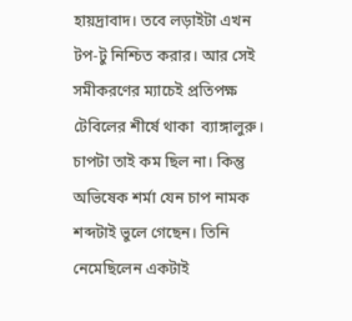হায়দ্রাবাদ। তবে লড়াইটা এখন টপ-টু নিশ্চিত করার। আর সেই সমীকরণের ম্যাচেই প্রতিপক্ষ  টেবিলের শীর্ষে থাকা  ব্যাঙ্গালুরু। চাপটা তাই কম ছিল না। কিন্তু অভিষেক শর্মা যেন চাপ নামক শব্দটাই ভুলে গেছেন। তিনি নেমেছিলেন একটাই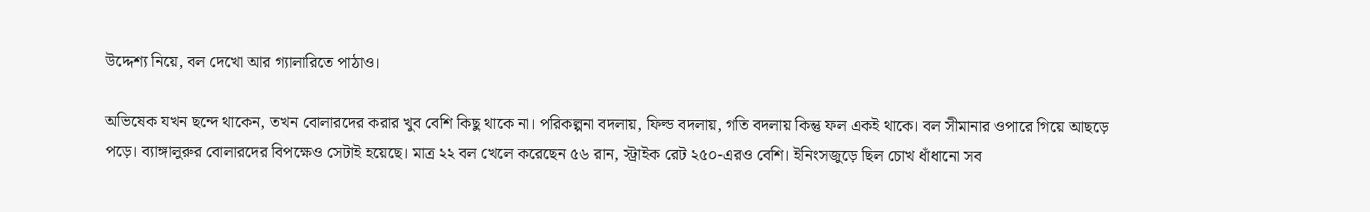উদ্দেশ্য নিয়ে, বল দেখো আর গ্যালারিতে পাঠাও।

অভিষেক যখন ছন্দে থাকেন, তখন বোলারদের করার খুব বেশি কিছু থাকে না। পরিকল্পনা বদলায়, ফিল্ড বদলায়, গতি বদলায় কিন্তু ফল একই থাকে। বল সীমানার ওপারে গিয়ে আছড়ে পড়ে। ব্যাঙ্গালুরুর বোলারদের বিপক্ষেও সেটাই হয়েছে। মাত্র ২২ বল খেলে করেছেন ৫৬ রান, স্ট্রাইক রেট ২৫০-এরও বেশি। ইনিংসজুড়ে ছিল চোখ ধাঁধানো সব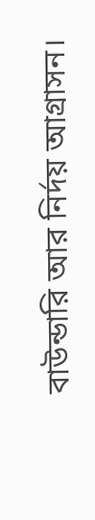বাউন্ডারি আর নির্দয় আগ্রাসন।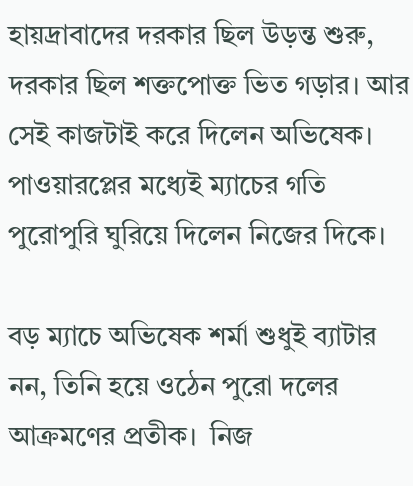হায়দ্রাবাদের দরকার ছিল উড়ন্ত শুরু, দরকার ছিল শক্তপোক্ত ভিত গড়ার। আর সেই কাজটাই করে দিলেন অভিষেক। পাওয়ারপ্লের মধ্যেই ম্যাচের গতি পুরোপুরি ঘুরিয়ে দিলেন নিজের দিকে।

বড় ম্যাচে অভিষেক শর্মা শুধুই ব্যাটার নন, তিনি হয়ে ওঠেন পুরো দলের আক্রমণের প্রতীক।  নিজ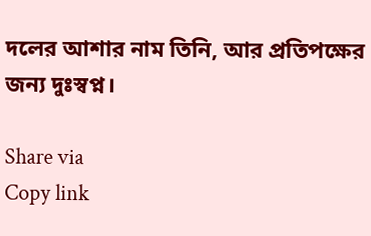দলের আশার নাম তিনি, আর প্রতিপক্ষের জন্য দুঃস্বপ্ন।

Share via
Copy link